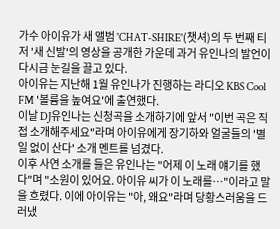가수 아이유가 새 앨범 'CHAT-SHIRE'(챗셔)의 두 번째 티저 '새 신발'의 영상을 공개한 가운데 과거 유인나의 발언이 다시금 눈길을 끌고 있다.
아이유는 지난해 1월 유인나가 진행하는 라디오 KBS Cool FM '볼륨을 높여요'에 출연했다.
이날 DJ유인나는 신청곡을 소개하기에 앞서 "이번 곡은 직접 소개해주세요"라며 아이유에게 장기하와 얼굴들의 '별일 없이 산다' 소개 멘트를 넘겼다.
이후 사연 소개를 들은 유인나는 "어제 이 노래 얘기를 했다"며 "소원이 있어요. 아이유 씨가 이 노래를…"이라고 말을 흐렸다. 이에 아이유는 "아, 왜요"라며 당황스러움을 드러냈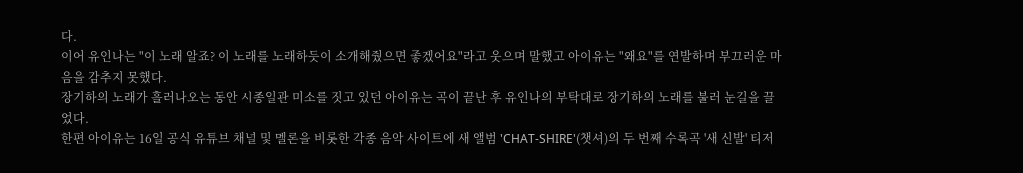다.
이어 유인나는 "이 노래 알죠? 이 노래를 노래하듯이 소개해줬으면 좋겠어요"라고 웃으며 말했고 아이유는 "왜요"를 연발하며 부끄러운 마음을 감추지 못했다.
장기하의 노래가 흘러나오는 동안 시종일관 미소를 짓고 있던 아이유는 곡이 끝난 후 유인나의 부탁대로 장기하의 노래를 불러 눈길을 끌었다.
한편 아이유는 16일 공식 유튜브 채널 및 멜론을 비롯한 각종 음악 사이트에 새 앨범 'CHAT-SHIRE'(챗셔)의 두 번째 수록곡 '새 신발' 티저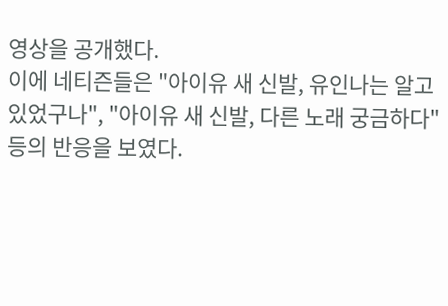영상을 공개했다.
이에 네티즌들은 "아이유 새 신발, 유인나는 알고 있었구나", "아이유 새 신발, 다른 노래 궁금하다" 등의 반응을 보였다.